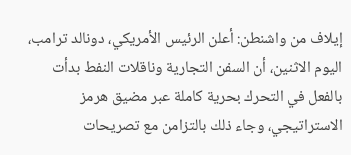إيلاف من واشنطن: أعلن الرئيس الأمريكي، دونالد ترامب، اليوم الاثنين، أن السفن التجارية وناقلات النفط بدأت بالفعل في التحرك بحرية كاملة عبر مضيق هرمز الاستراتيجي، وجاء ذلك بالتزامن مع تصريحات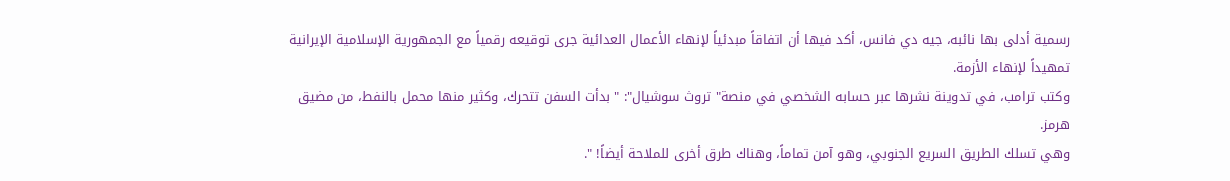رسمية أدلى بها نائبه، جيه دي فانس، أكد فيها أن اتفاقاً مبدئياً لإنهاء الأعمال العدائية جرى توقيعه رقمياً مع الجمهورية الإسلامية الإيرانية تمهيداً لإنهاء الأزمة.
وكتب ترامب، في تدوينة نشرها عبر حسابه الشخصي في منصة" تروث سوشيال": " بدأت السفن تتحرك، وكثير منها محمل بالنفط، من مضيق هرمز.
وهي تسلك الطريق السريع الجنوبي، وهو آمن تماماً، وهناك طرق أخرى للملاحة أيضاً! ".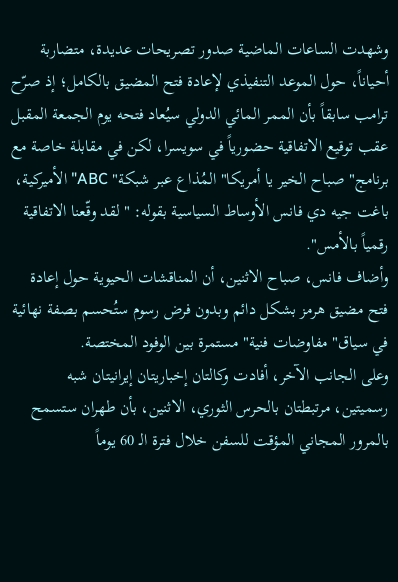وشهدت الساعات الماضية صدور تصريحات عديدة، متضاربة أحياناً، حول الموعد التنفيذي لإعادة فتح المضيق بالكامل؛ إذ صرّح ترامب سابقاً بأن الممر المائي الدولي سيُعاد فتحه يوم الجمعة المقبل عقب توقيع الاتفاقية حضورياً في سويسرا، لكن في مقابلة خاصة مع برنامج" صباح الخير يا أمريكا" المُذاع عبر شبكة" ABC" الأميركية، باغت جيه دي فانس الأوساط السياسية بقوله: " لقد وقّعنا الاتفاقية رقمياً بالأمس".
وأضاف فانس، صباح الاثنين، أن المناقشات الحيوية حول إعادة فتح مضيق هرمز بشكل دائم وبدون فرض رسوم ستُحسم بصفة نهائية في سياق" مفاوضات فنية" مستمرة بين الوفود المختصة.
وعلى الجانب الآخر، أفادت وكالتان إخباريتان إيرانيتان شبه رسميتين، مرتبطتان بالحرس الثوري، الاثنين، بأن طهران ستسمح بالمرور المجاني المؤقت للسفن خلال فترة الـ 60 يوماً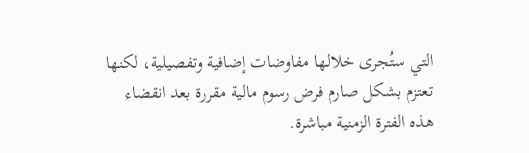التي ستُجرى خلالها مفاوضات إضافية وتفصيلية، لكنها تعتزم بشكل صارم فرض رسوم مالية مقررة بعد انقضاء هذه الفترة الزمنية مباشرة.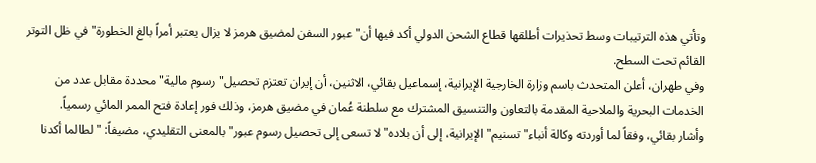وتأتي هذه الترتيبات وسط تحذيرات أطلقها قطاع الشحن الدولي أكد فيها أن" عبور السفن لمضيق هرمز لا يزال يعتبر أمراً بالغ الخطورة" في ظل التوتر القائم تحت السطح.
وفي طهران، أعلن المتحدث باسم وزارة الخارجية الإيرانية، إسماعيل بقائي، الاثنين، أن إيران تعتزم تحصيل" رسوم مالية" محددة مقابل عدد من الخدمات البحرية والملاحية المقدمة بالتعاون والتنسيق المشترك مع سلطنة عُمان في مضيق هرمز، وذلك فور إعادة فتح الممر المائي رسمياً.
وأشار بقائي، وفقاً لما أوردته وكالة أنباء" تسنيم" الإيرانية، إلى أن بلاده" لا تسعى إلى تحصيل رسوم عبور" بالمعنى التقليدي، مضيفاً: " لطالما أكدنا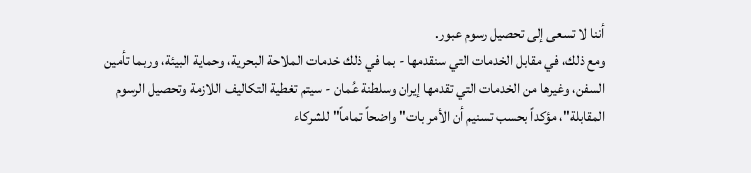أننا لا تسعى إلى تحصيل رسوم عبور.
ومع ذلك، في مقابل الخدمات التي سنقدمها - بما في ذلك خدمات الملاحة البحرية، وحماية البيئة، وربما تأمين السفن، وغيرها من الخدمات التي تقدمها إيران وسلطنة عُمان - سيتم تغطية التكاليف اللازمة وتحصيل الرسوم المقابلة"، مؤكداً بحسب تسنيم أن الأمر بات" واضحاً تماماً" للشركاء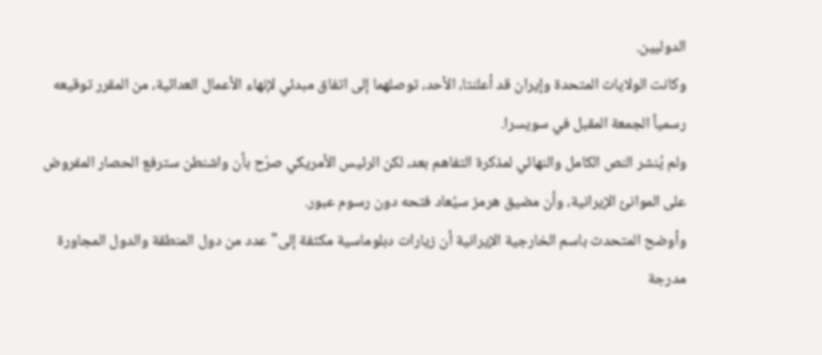الدوليين.
وكانت الولايات المتحدة وإيران قد أعلنتا، الأحد، توصلهما إلى اتفاق مبدئي لإنهاء الأعمال العدائية، من المقرر توقيعه رسمياً الجمعة المقبل في سويسرا.
ولم يُنشر النص الكامل والنهائي لمذكرة التفاهم بعد، لكن الرئيس الأمريكي صرّح بأن واشنطن سترفع الحصار المفروض على الموانئ الإيرانية، وأن مضيق هرمز سيُعاد فتحه دون رسوم عبور.
وأوضح المتحدث باسم الخارجية الإيرانية أن زيارات دبلوماسية مكثفة إلى" عدد من دول المنطقة والدول المجاورة مدرجة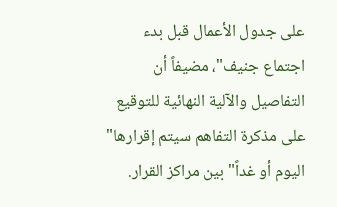على جدول الأعمال قبل بدء اجتماع جنيف"، مضيفاً أن التفاصيل والآلية النهائية للتوقيع على مذكرة التفاهم سيتم إقرارها" اليوم أو غداً" بين مراكز القرار.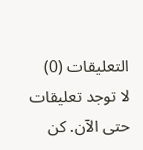التعليقات (0)
لا توجد تعليقات حتى الآن. كن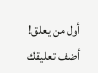أول من يعلق!
أضف تعليقك